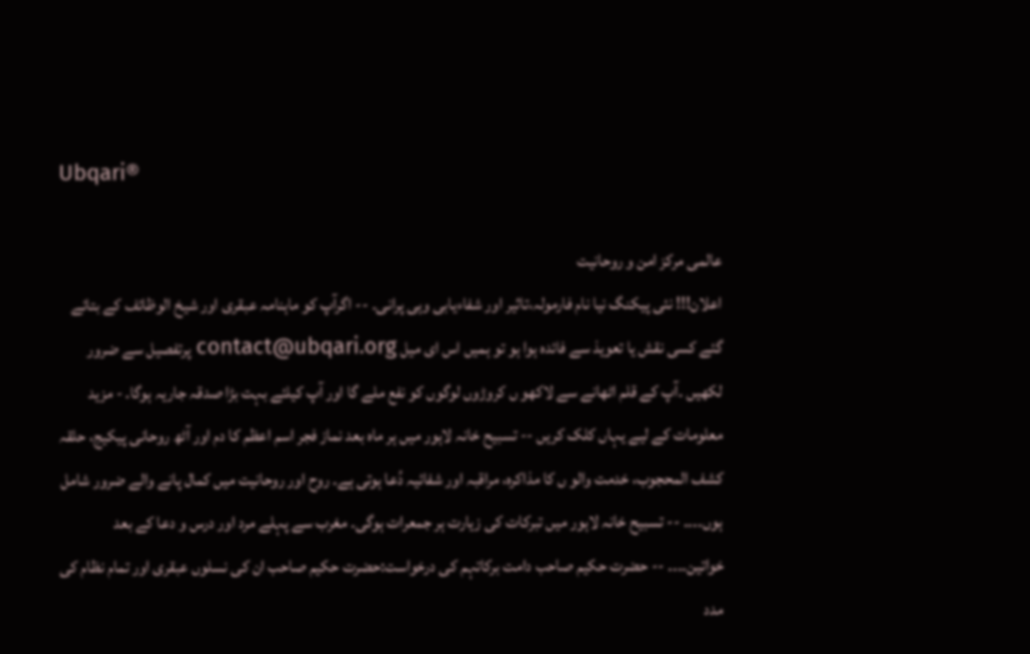Ubqari®

عالمی مرکز امن و روحانیت
اعلان!!! نئی پیکنگ نیا نام فارمولہ،تاثیر اور شفاءیابی وہی پرانی۔ -- اگرآپ کو ماہنامہ عبقری اور شیخ الوظائف کے بتائے گئے کسی نقش یا تعویذ سے فائدہ ہوا ہو تو ہمیں اس ای میل contact@ubqari.org پرتفصیل سے ضرور لکھیں ۔آپ کے قلم اٹھانے سے لاکھو ں کروڑوں لوگوں کو نفع ملے گا اور آپ کیلئے بہت بڑا صدقہ جاریہ ہوگا. - مزید معلومات کے لیے یہاں کلک کریں -- تسبیح خانہ لاہور میں ہر ماہ بعد نماز فجر اسم اعظم کا دم اور آٹھ روحانی پیکیج، حلقہ کشف المحجوب، خدمت والو ں کا مذاکرہ، مراقبہ اور شفائیہ دُعا ہوتی ہے۔ روح اور روحانیت میں کمال پانے والے ضرور شامل ہوں۔۔۔۔ -- تسبیح خانہ لاہور میں تبرکات کی زیارت ہر جمعرات ہوگی۔ مغرب سے پہلے مرد اور درس و دعا کے بعد خواتین۔۔۔۔ -- حضرت حکیم صاحب دامت برکاتہم کی درخواست:حضرت حکیم صاحب ان کی نسلوں عبقری اور تمام نظام کی مدد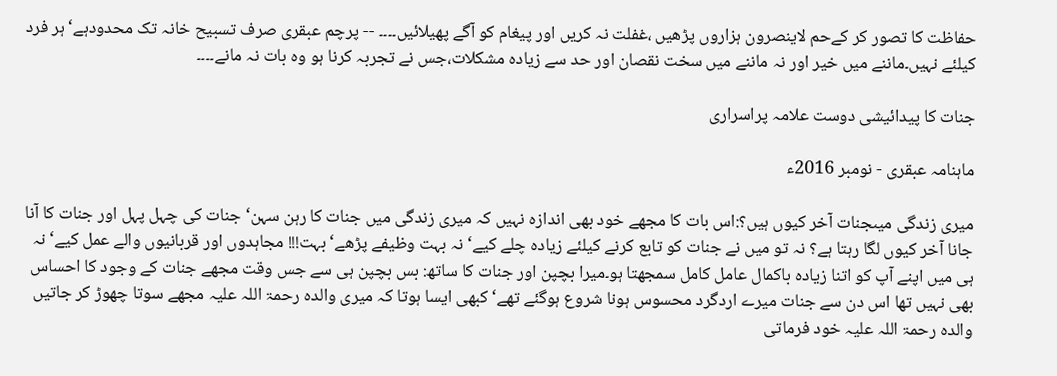حفاظت کا تصور کر کےحم لاینصرون ہزاروں پڑھیں ،غفلت نہ کریں اور پیغام کو آگے پھیلائیں۔۔۔۔ -- پرچم عبقری صرف تسبیح خانہ تک محدودہے‘ ہر فرد کیلئے نہیں۔ماننے میں خیر اور نہ ماننے میں سخت نقصان اور حد سے زیادہ مشکلات،جس نے تجربہ کرنا ہو وہ بات نہ مانے۔۔۔۔

جنات کا پیدائیشی دوست علامہ پراسراری

ماہنامہ عبقری - نومبر 2016ء

میری زندگی میںجنات آخر کیوں ہیں؟:اس بات کا مجھے خود بھی اندازہ نہیں کہ میری زندگی میں جنات کا رہن سہن‘ جنات کی چہل پہل اور جنات کا آنا جانا آخر کیوں لگا رہتا ہے؟ نہ تو میں نے جنات کو تابع کرنے کیلئے زیادہ چلے کیے‘ نہ بہت وظیفے پڑھے‘ بہت!!! مجاہدوں اور قربانیوں والے عمل کیے‘ نہ ہی میں اپنے آپ کو اتنا زیادہ باکمال عامل کامل سمجھتا ہو۔میرا بچپن اور جنات کا ساتھ: بس بچپن ہی سے جس وقت مجھے جنات کے وجود کا احساس بھی نہیں تھا اس دن سے جنات میرے اردگرد محسوس ہونا شروع ہوگئے تھے‘ کبھی ایسا ہوتا کہ میری والدہ رحمۃ اللہ علیہ مجھے سوتا چھوڑ کر جاتیں والدہ رحمۃ اللہ علیہ خود فرماتی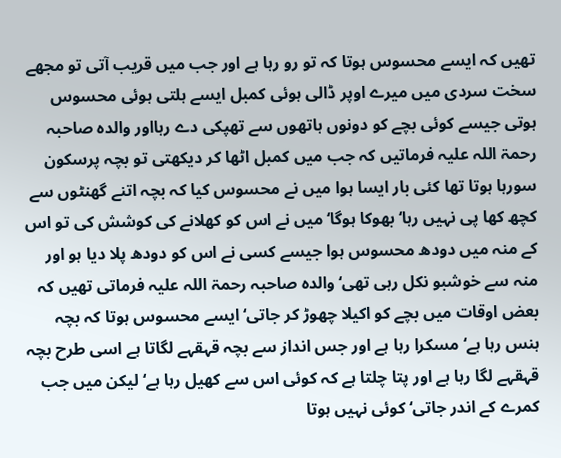تھیں کہ ایسے محسوس ہوتا کہ تو رو رہا ہے اور جب میں قریب آتی تو مجھے سخت سردی میں میرے اوپر ڈالی ہوئی کمبل ایسے ہلتی ہوئی محسوس ہوتی جیسے کوئی بچے کو دونوں ہاتھوں سے تھپکی دے رہااور والدہ صاحبہ رحمۃ اللہ علیہ فرماتیں کہ جب میں کمبل اٹھا کر دیکھتی تو بچہ پرسکون سورہا ہوتا تھا کئی بار ایسا ہوا میں نے محسوس کیا کہ بچہ اتنے گھنٹوں سے کچھ کھا پی نہیں رہا‘ بھوکا ہوگا‘ میں نے اس کو کھلانے کی کوشش کی تو اس کے منہ میں دودھ محسوس ہوا جیسے کسی نے اس کو دودھ پلا دیا ہو اور منہ سے خوشبو نکل رہی تھی‘ والدہ صاحبہ رحمۃ اللہ علیہ فرماتی تھیں کہ بعض اوقات میں بچے کو اکیلا چھوڑ کر جاتی‘ ایسے محسوس ہوتا کہ بچہ ہنس رہا ہے‘ مسکرا رہا ہے اور جس انداز سے بچہ قہقہے لگاتا ہے اسی طرح بچہ قہقہے لگا رہا ہے اور پتا چلتا ہے کہ کوئی اس سے کھیل رہا ہے‘ لیکن میں جب کمرے کے اندر جاتی‘ کوئی نہیں ہوتا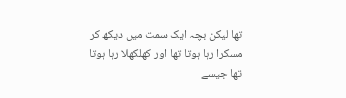تھا لیکن بچہ ایک سمت میں دیکھ کر مسکرا رہا ہوتا تھا اور کھلکھلا رہا ہوتا تھا جیسے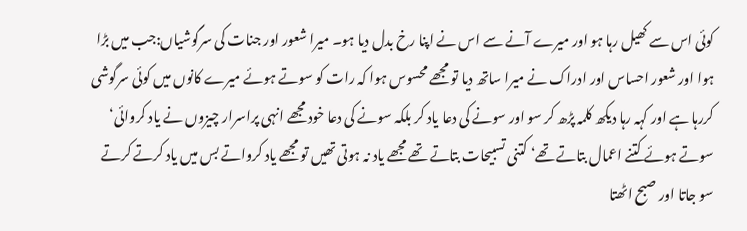کوئی اس سے کھیل رہا ہو اور میرے آنے سے اس نے اپنا رخ بدل دیا ہو۔ میرا شعور اور جنات کی سرگوشیاں:جب میں بڑا ہوا اور شعور احساس اور ادراک نے میرا ساتھ دیا تو مجھے محسوس ہوا کہ رات کو سوتے ہوئے میرے کانوں میں کوئی سرگوشی کررہا ہے اور کہہ رہا دیکھ کلمہ پڑھ کر سو اور سونے کی دعا یاد کر بلکہ سونے کی دعا خود مجھے انہی پراسرار چیزوں نے یاد کروائی‘ سوتے ہوئے کتنے اعمال بتاتے تھے‘ کتنی تسبیحات بتاتے تھے مجھے یاد نہ ہوتی تھیں تو مجھے یاد کرواتے بس میں یاد کرتے کرتے سو جاتا اور صبح اٹھتا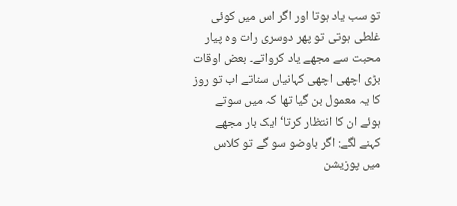تو سب یاد ہوتا اور اگر اس میں کوئی غلطی ہوتی تو پھر دوسری رات وہ پیار محبت سے مجھے یاد کرواتے۔ بعض اوقات بڑی اچھی اچھی کہانیاں سناتے اب تو روز کا یہ معمول بن گیا تھا کہ میں سوتے ہوئے ان کا انتظار کرتا‘ ایک بار مجھے کہنے لگے: اگر باوضو سو گے تو کلاس میں پوزیشن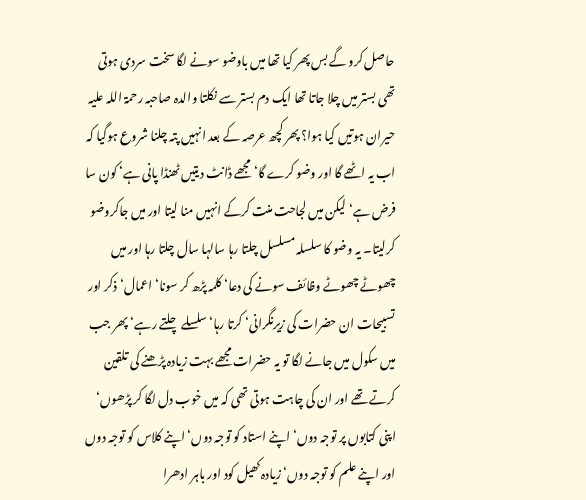حاصل کرو گے بس پھر کیا تھا میں باوضو سونے لگا سخت سردی ہوتی تھی بستر میں چلا جاتا تھا ایک دم بستر سے نکلتا والدہ صاحبہ رحمۃ اللہ علیہ حیران ہوتیں کیا ہوا؟ پھر کچھ عرصہ کے بعد انہیں پتہ چلنا شروع ہوگیا کہ اب یہ اٹھے گا اور وضو کرے گا‘ مجھے ڈانٹ دیتیں ٹھنڈا پانی ہے‘ کون سا فرض ہے‘ لیکن میں لجاحت منت کرکے انہیں منا لیتا اور میں جاکروضو کرلیتا۔ یہ وضو کا سلسلہ مسلسل چلتا رہا سالہا سال چلتا رہا اور میں چھوٹے چھوٹے وظائف سونے کی دعا‘ کلمہ پڑھ کر سونا‘ اعمال‘ ذکر اور تسبیحات ان حضرات کی زیرنگرانی‘ کرتا رہا‘ سلسلے چلتے رہے‘ پھر جب میں سکول میں جانے لگا تو یہ حضرات مجھے بہت زیادہ پڑھنے کی تلقین کرتے تھے اور ان کی چاہت ہوتی تھی کہ میں خوب دل لگا کر پڑھوں‘ اپنی کتابوں پر توجہ دوں‘ اپنے استاد کو توجہ دوں‘ اپنے کلاس کو توجہ دوں اور اپنے علم کو توجہ دوں‘ زیادہ کھیل کود اور باہر ادھرا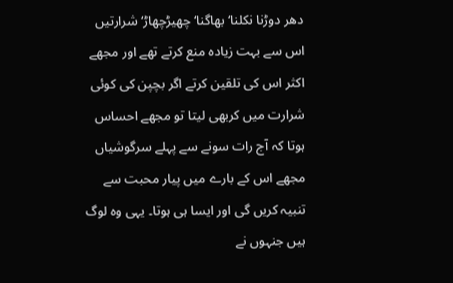دھر دوڑنا نکلنا‘ بھاگنا‘ چھیڑچھاڑ‘ شرارتیں اس سے بہت زیادہ منع کرتے تھے اور مجھے اکثر اس کی تلقین کرتے اگر بچپن کی کوئی شرارت میں کربھی لیتا تو مجھے احساس ہوتا کہ آج رات سونے سے پہلے سرگوشیاں مجھے اس کے بارے میں پیار محبت سے تنبیہ کریں گی اور ایسا ہی ہوتا۔ یہی وہ لوگ ہیں جنہوں نے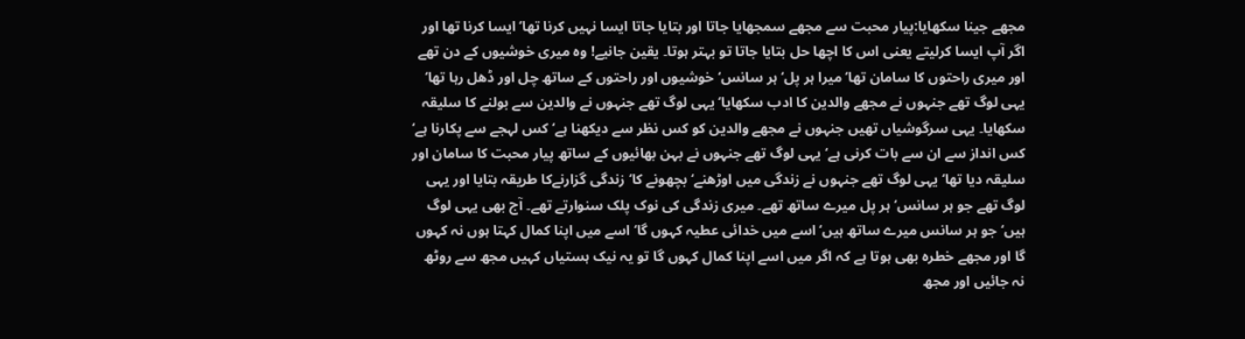مجھے جینا سکھایا:پیار محبت سے مجھے سمجھایا جاتا اور بتایا جاتا ایسا نہیں کرنا تھا‘ ایسا کرنا تھا اور اگر آپ ایسا کرلیتے یعنی اس کا اچھا حل بتایا جاتا تو بہتر ہوتا۔ یقین جانیے! وہ میری خوشیوں کے دن تھے اور میری راحتوں کا سامان تھا‘ میرا ہر پل‘ ہر سانس‘ خوشیوں اور راحتوں کے ساتھ چل اور ڈھل رہا تھا‘ یہی لوگ تھے جنہوں نے مجھے والدین کا ادب سکھایا‘ یہی لوگ تھے جنہوں نے والدین سے بولنے کا سلیقہ سکھایا۔ یہی سرگوشیاں تھیں جنہوں نے مجھے والدین کو کس نظر سے دیکھنا ہے‘ کس لہجے سے پکارنا ہے‘ کس انداز سے ان سے بات کرنی ہے‘ یہی لوگ تھے جنہوں نے بہن بھائیوں کے ساتھ پیار محبت کا سامان اور سلیقہ دیا تھا‘ یہی لوگ تھے جنہوں نے زندگی میں اوڑھنے‘ بچھونے کا‘ زندگی گزارنےکا طریقہ بتایا اور یہی لوگ تھے جو ہر سانس‘ ہر پل میرے ساتھ تھے۔ میری زندگی کی نوک پلک سنوارتے تھے۔ آج بھی یہی لوگ ہیں‘ جو ہر سانس میرے ساتھ ہیں‘ اسے میں خدائی عطیہ کہوں گا‘ اسے میں اپنا کمال کہتا ہوں نہ کہوں گا اور مجھے خطرہ بھی ہوتا ہے کہ اگر میں اسے اپنا کمال کہوں گا تو یہ نیک ہستیاں کہیں مجھ سے روٹھ نہ جائیں اور مجھ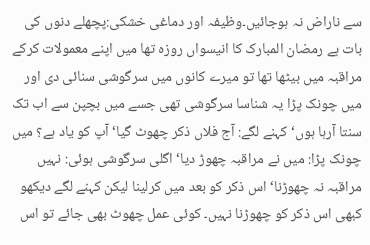سے ناراض نہ ہوجائیں۔وظیفہ اور دماغی خشکی:پچھلے دنوں کی بات ہے رمضان المبارک کا انیسواں روزہ تھا میں اپنے معمولات کرکے مراقبہ میں بیٹھا تھا تو میرے کانوں میں سرگوشی سنائی دی اور میں چونک پڑا یہ شناسا سرگوشی تھی جسے میں بچپن سے اب تک سنتا آرہا ہوں‘ کہنے لگے: آج فلاں ذکر چھوٹ گیا‘ آپ کو یاد ہے؟ میں چونک پڑا: میں نے مراقبہ چھوڑ دیا‘ اگلی سرگوشی ہوئی: نہیں مراقبہ نہ چھوڑنا‘ اس ذکر کو بعد میں کرلینا لیکن کہنے لگے دیکھو کبھی اس ذکر کو چھوڑنا نہیں۔ کوئی عمل چھوٹ بھی جائے تو اس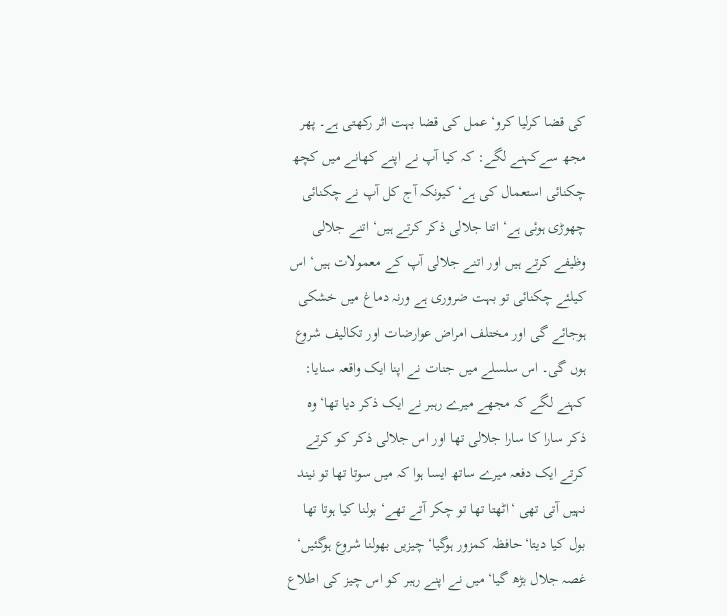کی قضا کرلیا کرو‘ عمل کی قضا بہت اثر رکھتی ہے۔ پھر مجھ سےکہنے لگے: کہ کیا آپ نے اپنے کھانے میں کچھ چکنائی استعمال کی ہے‘ کیونکہ آج کل آپ نے چکنائی چھوڑی ہوئی ہے‘ اتنا جلالی ذکر کرتے ہیں‘ اتنے جلالی وظیفے کرتے ہیں اور اتنے جلالی آپ کے معمولات ہیں‘ اس کیلئے چکنائی تو بہت ضروری ہے ورنہ دماغ میں خشکی ہوجائے گی اور مختلف امراض عوارضات اور تکالیف شروع ہوں گی۔ اس سلسلے میں جنات نے اپنا ایک واقعہ سنایا: کہنے لگے کہ مجھے میرے رہبر نے ایک ذکر دیا تھا‘ وہ ذکر سارا کا سارا جلالی تھا اور اس جلالی ذکر کو کرتے کرتے ایک دفعہ میرے ساتھ ایسا ہوا کہ میں سوتا تھا تو نیند نہیں آتی تھی ‘اٹھتا تھا تو چکر آتے تھے‘ بولنا کیا ہوتا تھا بول کیا دیتا‘حافظہ کمزور ہوگیا‘ چیزیں بھولنا شروع ہوگئیں‘ غصہ جلال بڑھ گیا‘ میں نے اپنے رہبر کو اس چیز کی اطلاع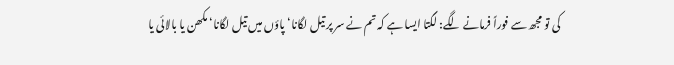کی تو مجھ سے فوراً فرمانے لگے: لگتا ایسا ہے کہ تم نے سر پر تیل لگانا‘ پاؤں میں تیل لگانا‘ مکھن یا بالائی یا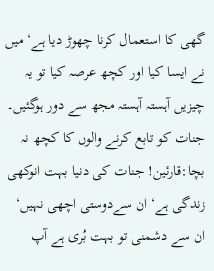گھی کا استعمال کرنا چھوڑ دیا ہے‘ میں نے ایسا کیا اور کچھ عرصہ کیا تو یہ چیزیں آہستہ آہستہ مجھ سے دور ہوگئیں۔
جنات کو تابع کرنے والوں کا کچھ نہ بچا:قارئین! جنات کی دنیا بہت انوکھی زندگی ہے‘ ان سےدوستی اچھی نہیں‘ ان سے دشمنی تو بہت بُری ہے آپ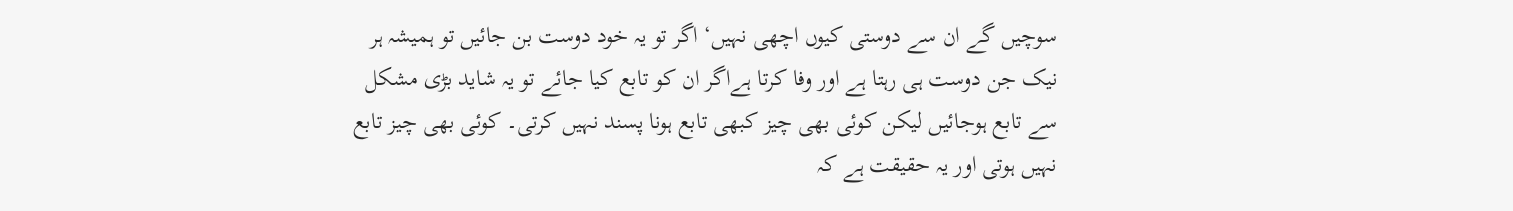سوچیں گے ان سے دوستی کیوں اچھی نہیں‘ اگر تو یہ خود دوست بن جائیں تو ہمیشہ ہر نیک جن دوست ہی رہتا ہے اور وفا کرتا ہےاگر ان کو تابع کیا جائے تو یہ شاید بڑی مشکل سے تابع ہوجائیں لیکن کوئی بھی چیز کبھی تابع ہونا پسند نہیں کرتی۔ کوئی بھی چیز تابع نہیں ہوتی اور یہ حقیقت ہے کہ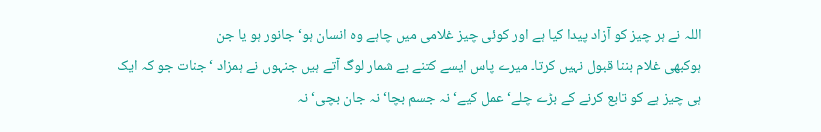اللہ نے ہر چیز کو آزاد پیدا کیا ہے اور کوئی چیز غلامی میں چاہے وہ انسان ہو‘ جانور ہو یا جن
ہوکبھی غلام بننا قبول نہیں کرتا۔ میرے پاس ایسے کتنے بے شمار لوگ آتے ہیں جنہوں نے ہمزاد ‘جنات جو کہ ایک ہی چیز ہے کو تابع کرنے کے بڑے چلے‘ عمل کیے‘ نہ جسم بچا‘ نہ جان بچی‘ نہ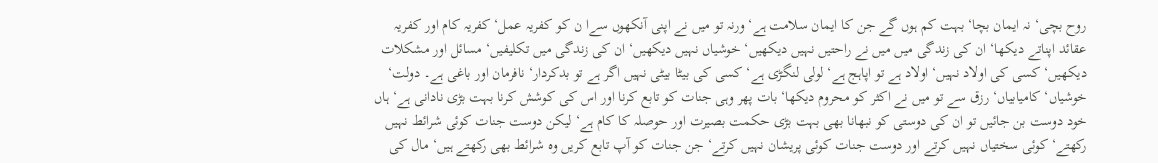روح بچی‘ نہ ایمان بچا‘ بہت کم ہوں گے جن کا ایمان سلامت ہے‘ ورنہ تو میں نے اپنی آنکھوں سےا ن کو کفریہ عمل‘ کفریہ کام اور کفریہ عقائد اپناتے دیکھا‘ ان کی زندگی میں میں نے راحتیں نہیں دیکھیں‘ خوشیاں نہیں دیکھیں‘ ان کی زندگی میں تکلیفیں‘ مسائل اور مشکلات دیکھیں‘ کسی کی اولاد نہیں‘ اولاد ہے تو اپاہج ہے‘ لولی لنگڑی ہے‘ کسی کی بیٹا بیٹی نہیں اگر ہے تو بدکردار‘ نافرمان اور باغی ہے۔ دولت‘ خوشیاں‘ کامیابیاں‘ رزق سے تو میں نے اکثر کو محروم دیکھا‘ بات پھر وہی جنات کو تابع کرنا اور اس کی کوشش کرنا بہت بڑی نادانی ہے‘ ہاں خود دوست بن جائیں تو ان کی دوستی کو نبھانا بھی بہت بڑی حکمت بصیرت اور حوصلہ کا کام ہے‘ لیکن دوست جنات کوئی شرائط نہیں رکھتے‘ کوئی سختیاں نہیں کرتے اور دوست جنات کوئی پریشان نہیں کرتے‘ جن جنات کو آپ تابع کریں وہ شرائط بھی رکھتے ہیں‘ مال کی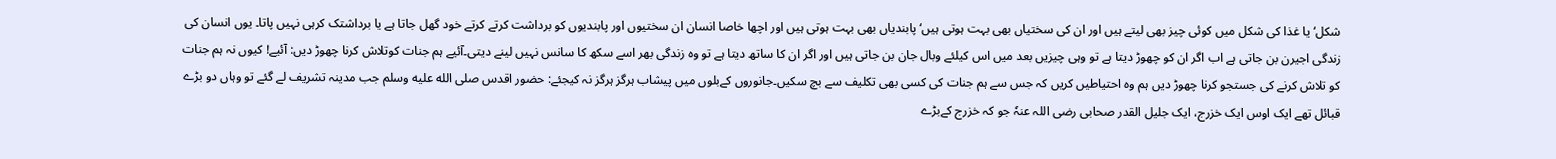شکل‘ یا غذا کی شکل میں کوئی چیز بھی لیتے ہیں اور ان کی سختیاں بھی بہت ہوتی ہیں‘ پابندیاں بھی بہت ہوتی ہیں اور اچھا خاصا انسان ان سختیوں اور پابندیوں کو برداشت کرتے کرتے خود گھل جاتا ہے یا برداشتک کرہی نہیں پاتا۔ یوں انسان کی زندگی اجیرن بن جاتی ہے اب اگر ان کو چھوڑ دیتا ہے تو وہی چیزیں بعد میں اس کیلئے وبال جان بن جاتی ہیں اور اگر ان کا ساتھ دیتا ہے تو وہ زندگی بھر اسے سکھ کا سانس نہیں لینے دیتی۔آئیے ہم جنات کوتلاش کرنا چھوڑ دیں: آئیے! کیوں نہ ہم جنات کو تلاش کرنے کی جستجو کرنا چھوڑ دیں ہم وہ احتیاطیں کریں کہ جس سے ہم جنات کی کسی بھی تکلیف سے بچ سکیں۔جانوروں کےبلوں میں پیشاب ہرگز ہرگز نہ کیجئے: حضور اقدس صلى الله عليه وسلم جب مدینہ تشریف لے گئے تو وہاں دو بڑے قبائل تھے ایک اوس ایک خزرج، ایک جلیل القدر صحابی رضی اللہ عنہٗ جو کہ خزرج کےبڑے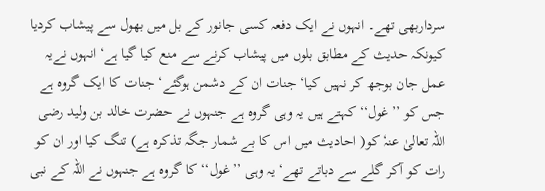سرداربھی تھے۔ انہوں نے ایک دفعہ کسی جانور کے بل میں بھول سے پیشاب کردیا کیونکہ حدیث کے مطابق بلوں میں پیشاب کرنے سے منع کیا گیا ہے‘ انہوں نےیہ عمل جان بوجھ کر نہیں کیا‘ جنات ان کے دشمن ہوگئے‘ جنات کا ایک گروہ ہے جس کو ’’غول‘‘ کہتے ہیں یہ وہی گروہ ہے جنہوں نے حضرت خالد بن ولید رضی اللہ تعالیٰ عنہٗ کو( احادیث میں اس کا بے شمار جگہ تذکرہ ہے) تنگ کیا اور ان کو رات کو آکر گلے سے دباتے تھے‘ یہ وہی ’’غول‘‘ کا گروہ ہے جنہوں نے اللہ کے نبی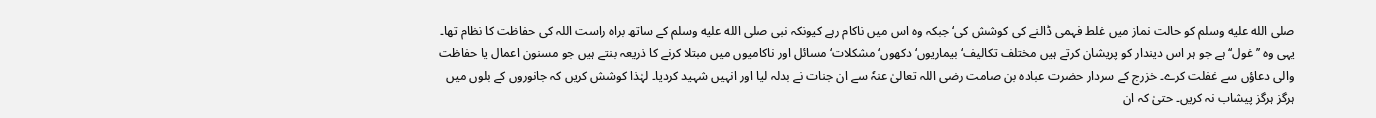صلى الله عليه وسلم کو حالت نماز میں غلط فہمی ڈالنے کی کوشش کی‘ جبکہ وہ اس میں ناکام رہے کیونکہ نبی صلى الله عليه وسلم کے ساتھ براہ راست اللہ کی حفاظت کا نظام تھا۔ یہی وہ ’’غول‘‘ ہے جو ہر اس دیندار کو پریشان کرتے ہیں مختلف تکالیف‘ بیماریوں‘ دکھوں‘ مشکلات‘ مسائل اور ناکامیوں میں مبتلا کرنے کا ذریعہ بنتے ہیں جو مسنون اعمال یا حفاظت والی دعاؤں سے غفلت کرے۔ خزرج کے سردار حضرت عبادہ بن صامت رضی اللہ تعالیٰ عنہٗ سے ان جنات نے بدلہ لیا اور انہیں شہید کردیا۔ لہٰذا کوشش کریں کہ جانوروں کے بلوں میں ہرگز ہرگز پیشاب نہ کریں۔ حتیٰ کہ ان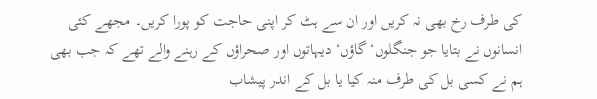کی طرف رخ بھی نہ کریں اور ان سے ہٹ کر اپنی حاجت کو پورا کریں۔ مجھے کئی انسانوں نے بتایا جو جنگلوں‘ گاؤں‘ دیہاتوں اور صحراؤں کے رہنے والے تھے کہ جب بھی ہم نے کسی بل کی طرف منہ کیا یا بل کے اندر پیشاب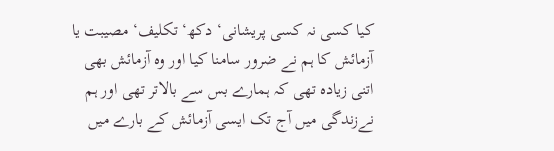کیا کسی نہ کسی پریشانی‘ دکھ‘ تکلیف‘ مصیبت یا آزمائش کا ہم نے ضرور سامنا کیا اور وہ آزمائش بھی اتنی زیادہ تھی کہ ہمارے بس سے بالاتر تھی اور ہم نےزندگی میں آج تک ایسی آزمائش کے بارے میں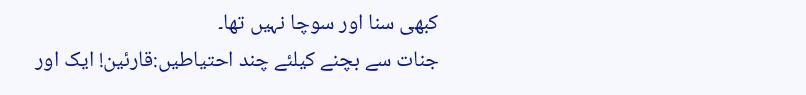کبھی سنا اور سوچا نہیں تھا۔
جنات سے بچنے کیلئے چند احتیاطیں:قارئین! ایک اور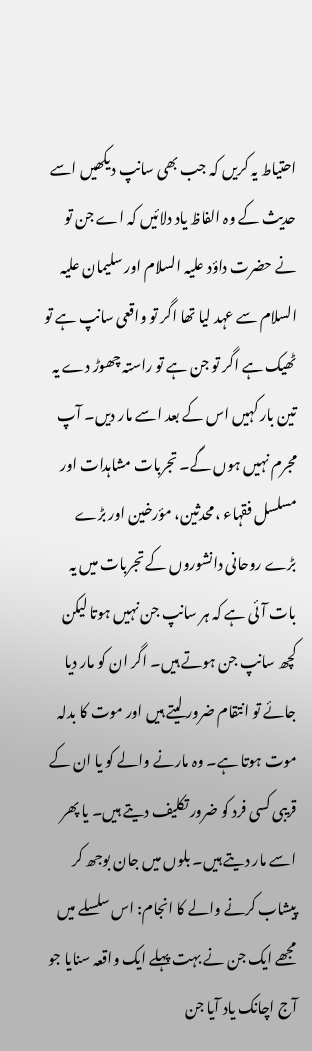احتیاط یہ کریں کہ جب بھی سانپ دیکھیں اسے حدیث کے وہ الفاظ یاد دلائیں کہ اے جن تو نے حضرت داؤد علیہ السلام اور سلیمان علیہ السلام سے عہد لیا تھا اگر تو واقعی سانپ ہے تو ٹھیک ہے اگر تو جن ہے تو راستہ چھوڑ دے یہ تین بار کہیں اس کے بعد اسے مار دیں۔ آپ مجرم نہیں ہوں گے۔ تجربات مشاہدات اور مسلسل فقہاء ،محدثین، مؤرخین اور بڑے بڑے روحانی دانشوروں کے تجربات میں یہ بات آئی ہے کہ ہر سانپ جن نہیں ہوتا لیکن کچھ سانپ جن ہوتے ہیں۔ اگر ان کو مار دیا جائے تو انتقام ضرور لیتے ہیں اور موت کا بدلہ موت ہوتا ہے۔ وہ مارنے والے کو یا ان کے قریبی کسی فرد کو ضرور تکلیف دیتے ہیں۔ یا پھر اسے مار دیتے ہیں۔ بلوں میں جان بوجھ کر پیشاب کرنے والے کا انجام: اس سلسلے میں مجھے ایک جن نے بہت پہلے ایک واقعہ سنایا جو آج اچانک یاد آیا جن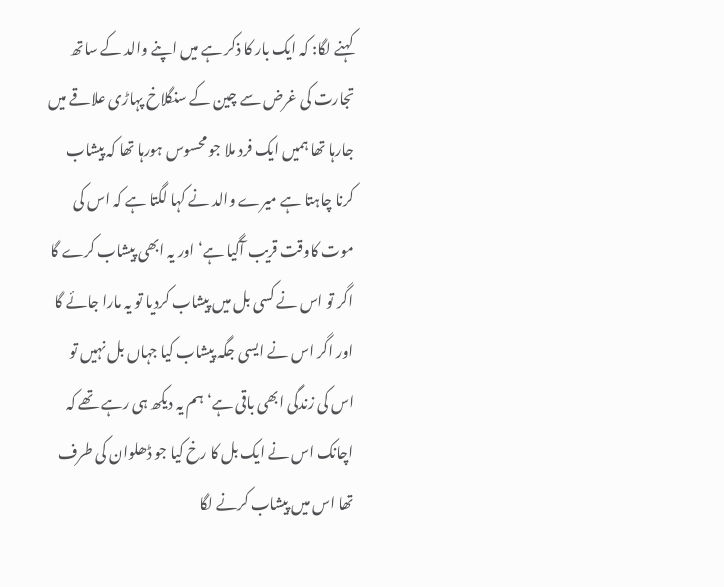کہنے لگا: کہ ایک بار کا ذکر ہے میں اپنے والد کے ساتھ تجارت کی غرض سے چین کے سنگلاخ پہاڑی علاقے میں جارہا تھا ہمیں ایک فرد ملا جو محسوس ہورہا تھا کہ پیشاب کرنا چاہتا ہے میرے والد نے کہا لگتا ہے کہ اس کی موت کاوقت قریب آگیا ہے‘ اور یہ ابھی پیشاب کرے گا اگر تو اس نے کسی بل میں پیشاب کردیا تو یہ مارا جائے گا اور اگر اس نے ایسی جگہ پیشاب کیا جہاں بل نہیں تو اس کی زندگی ابھی باقی ہے‘ ہم یہ دیکھ ہی رہے تھے کہ اچانک اس نے ایک بل کا رخ کیا جو ڈھلوان کی طرف تھا اس میں پیشاب کرنے لگا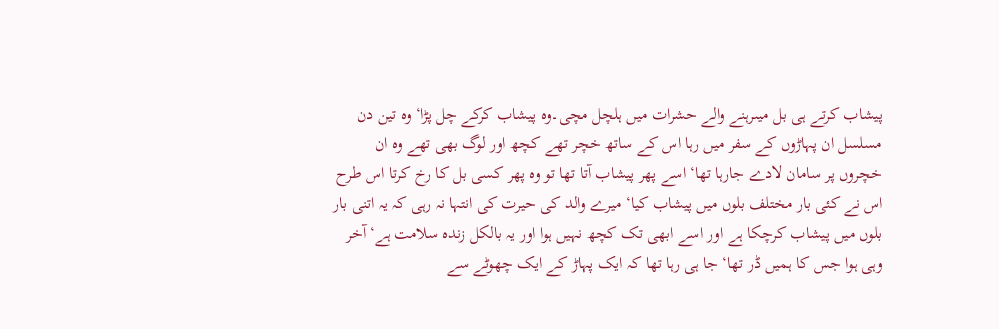پیشاب کرتے ہی بل میںرہنے والے حشرات میں ہلچل مچی۔وہ پیشاب کرکے چل پڑا‘ وہ تین دن مسلسل ان پہاڑوں کے سفر میں رہا اس کے ساتھ خچر تھے کچھ اور لوگ بھی تھے وہ ان خچروں پر سامان لادے جارہا تھا‘ اسے پھر پیشاب آتا تھا تو وہ پھر کسی بل کا رخ کرتا اس طرح اس نے کئی بار مختلف بلوں میں پیشاب کیا‘ میرے والد کی حیرت کی انتہا نہ رہی کہ یہ اتنی بار بلوں میں پیشاب کرچکا ہے اور اسے ابھی تک کچھ نہیں ہوا اور یہ بالکل زندہ سلامت ہے‘ آخر وہی ہوا جس کا ہمیں ڈر تھا‘ جا ہی رہا تھا کہ ایک پہاڑ کے ایک چھوٹے سے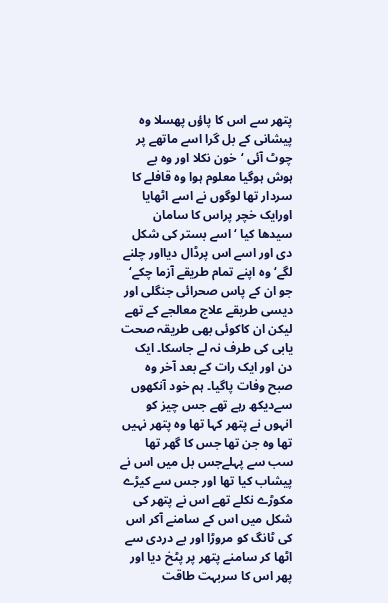پتھر سے اس کا پاؤں پھسلا وہ پیشانی کے بل گرا اسے ماتھے پر چوٹ آئی ‘خون نکلا اور وہ بے ہوش ہوگیا معلوم ہوا وہ قافلے کا سردار تھا لوگوں نے اسے اٹھایا اورایک خچر پراس کا سامان سیدھا کیا ‘ اسے بستر کی شکل دی اور اسے اس پرڈال دیااور چلنے لگے‘ وہ اپنے تمام طریقے آزما چکے‘ جو ان کے پاس صحرائی جنگلی اور دیسی طریقے علاج معالجے کے تھے لیکن ان کاکوئی بھی طریقہ صحت یابی کی طرف نہ لے جاسکا۔ ایک دن اور ایک رات کے بعد آخر وہ صبح وفات پاگیا۔ ہم خود آنکھوں سےدیکھ رہے تھے جس چیز کو انہوں نے پتھر کہا تھا وہ پتھر نہیں تھا وہ جن تھا جس کا گھر تھا سب سے پہلےجس بل میں اس نے پیشاب کیا تھا اور جس سے کیڑے مکوڑے نکلے تھے اس نے پتھر کی شکل میں اس کے سامنے آکر اس کی ٹانگ کو مروڑا اور بے دردی سے اٹھا کر سامنے پتھر پر پٹخ دیا اور پھر اس کا سربہت طاقت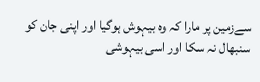سےزمین پر مارا کہ وہ بیہوش ہوگیا اور اپنی جان کو سنبھال نہ سکا اور اسی بیہوشی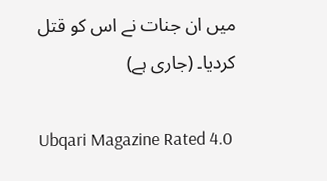میں ان جنات نے اس کو قتل کردیا۔ (جاری ہے)

Ubqari Magazine Rated 4.0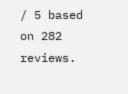/ 5 based on 282 reviews.